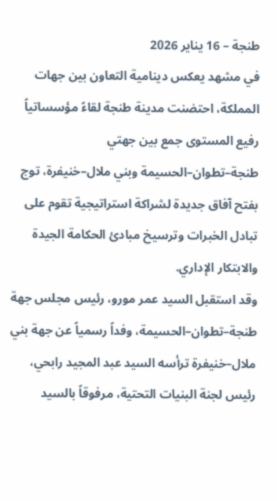طنجة – 16 يناير 2026
في مشهد يعكس دينامية التعاون بين جهات المملكة، احتضنت مدينة طنجة لقاءً مؤسساتياً رفيع المستوى جمع بين جهتي طنجة–تطوان–الحسيمة وبني ملال–خنيفرة، توج بفتح آفاق جديدة لشراكة استراتيجية تقوم على تبادل الخبرات وترسيخ مبادئ الحكامة الجيدة والابتكار الإداري.
وقد استقبل السيد عمر مورو، رئيس مجلس جهة طنجة–تطوان–الحسيمة، وفداً رسمياً عن جهة بني ملال–خنيفرة ترأسه السيد عبد المجيد رابحي، رئيس لجنة البنيات التحتية، مرفوقاً بالسيد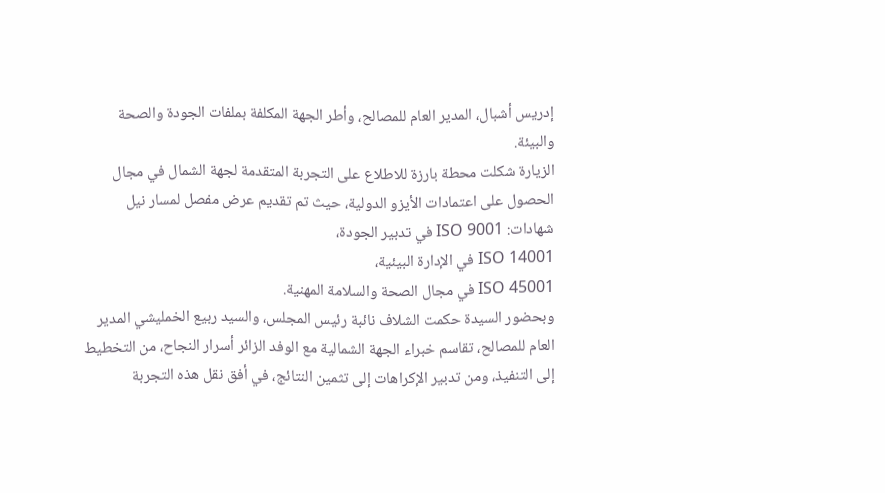إدريس أشبال، المدير العام للمصالح، وأطر الجهة المكلفة بملفات الجودة والصحة والبيئة.
الزيارة شكلت محطة بارزة للاطلاع على التجربة المتقدمة لجهة الشمال في مجال الحصول على اعتمادات الأيزو الدولية، حيث تم تقديم عرض مفصل لمسار نيل شهادات: ISO 9001 في تدبير الجودة،
ISO 14001 في الإدارة البيئية،
ISO 45001 في مجال الصحة والسلامة المهنية.
وبحضور السيدة حكمت الشلاف نائبة رئيس المجلس، والسيد ربيع الخمليشي المدير العام للمصالح، تقاسم خبراء الجهة الشمالية مع الوفد الزائر أسرار النجاح، من التخطيط إلى التنفيذ، ومن تدبير الإكراهات إلى تثمين النتائج، في أفق نقل هذه التجربة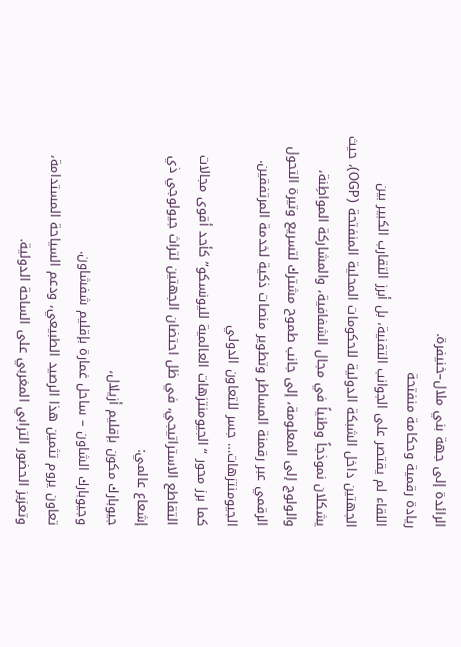الرائدة إلى جهة بني ملال–خنيفرة.
ريادة رقمية وحكامة منفتحة
اللقاء لم يقتصر على الجوانب التقنية، بل أبرز التقارب الكبير بين الجهتين داخل الشبكة الدولية للحكومات المحلية المنفتحة (OGP)، حيث يشكلان نموذجاً وطنياً في مجال الشفافية، والمشاركة المواطِنة، والولوج إلى المعلومة، إلى جانب طموح مشترك لتسريع وتيرة التحول الرقمي عبر رقمنة المساطر وتطوير منصات ذكية لخدمة المرتفقين.
الجيومنتزهات… جسر للتعاون الدولي
كما برز محور “الجيومنتزهات العالمية لليونسكو” كأحد أقوى مجالات التقاطع الاستراتيجي، في ظل احتضان الجهتين لتراث جيولوجي ذي إشعاع عالمي:
جيوبارك مكون بإقليم أزيلال،
وجيوبارك الشاون – ساحل غمارة بإقليم شفشاون.
تعاون يروم تثمين هذا الرصيد الطبيعي، ودعم السياحة المستدامة، وتعزيز الحضور الترابي المغربي على الساحة الدولية.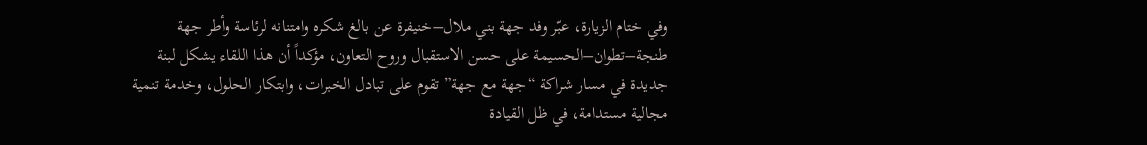وفي ختام الزيارة، عبّر وفد جهة بني ملال–خنيفرة عن بالغ شكره وامتنانه لرئاسة وأطر جهة طنجة–تطوان–الحسيمة على حسن الاستقبال وروح التعاون، مؤكداً أن هذا اللقاء يشكل لبنة جديدة في مسار شراكة “جهة مع جهة” تقوم على تبادل الخبرات، وابتكار الحلول، وخدمة تنمية مجالية مستدامة، في ظل القيادة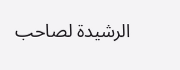الرشيدة لصاحب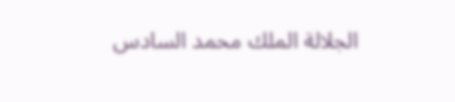الجلالة الملك محمد السادس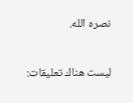نصره الله.

ليست هناك تعليقات: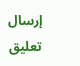إرسال تعليق